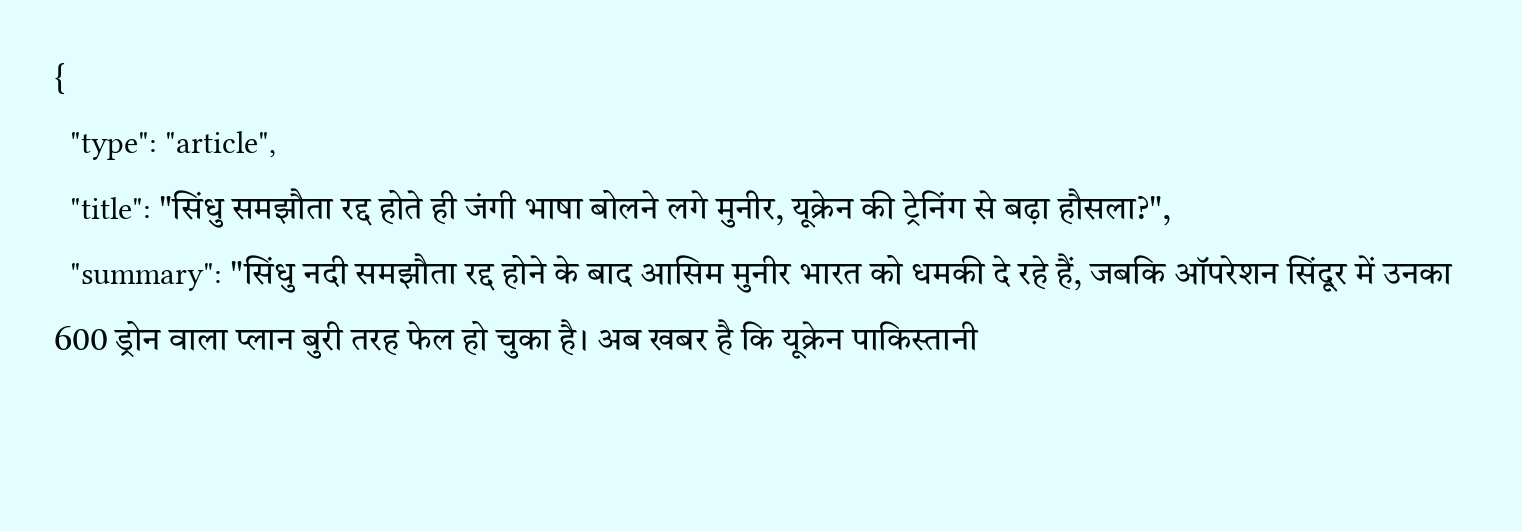{
  "type": "article",
  "title": "सिंधु समझौता रद्द होते ही जंगी भाषा बोलने लगे मुनीर, यूक्रेन की ट्रेनिंग से बढ़ा हौसला?",
  "summary": "सिंधु नदी समझौता रद्द होने के बाद आसिम मुनीर भारत को धमकी दे रहे हैं, जबकि ऑपरेशन सिंदूर में उनका 600 ड्रोन वाला प्लान बुरी तरह फेल हो चुका है। अब खबर है कि यूक्रेन पाकिस्तानी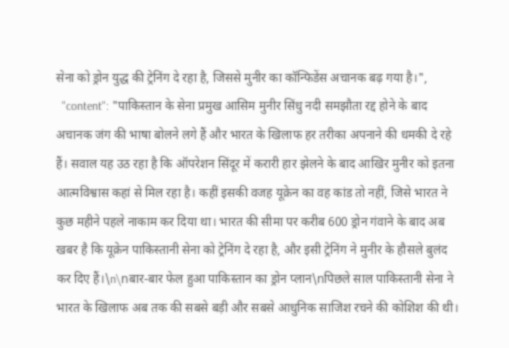सेना को ड्रोन युद्ध की ट्रेनिंग दे रहा है, जिससे मुनीर का कॉन्फिडेंस अचानक बढ़ गया है।",
  "content": "पाकिस्तान के सेना प्रमुख आसिम मुनीर सिंधु नदी समझौता रद्द होने के बाद अचानक जंग की भाषा बोलने लगे हैं और भारत के खिलाफ हर तरीका अपनाने की धमकी दे रहे हैं। सवाल यह उठ रहा है कि ऑपरेशन सिंदूर में करारी हार झेलने के बाद आखिर मुनीर को इतना आत्मविश्वास कहां से मिल रहा है। कहीं इसकी वजह यूक्रेन का वह कांड तो नहीं, जिसे भारत ने कुछ महीने पहले नाकाम कर दिया था। भारत की सीमा पर करीब 600 ड्रोन गंवाने के बाद अब खबर है कि यूक्रेन पाकिस्तानी सेना को ट्रेनिंग दे रहा है, और इसी ट्रेनिंग ने मुनीर के हौसले बुलंद कर दिए हैं।\n\nबार-बार फेल हुआ पाकिस्तान का ड्रोन प्लान\nपिछले साल पाकिस्तानी सेना ने भारत के खिलाफ अब तक की सबसे बड़ी और सबसे आधुनिक साजिश रचने की कोशिश की थी।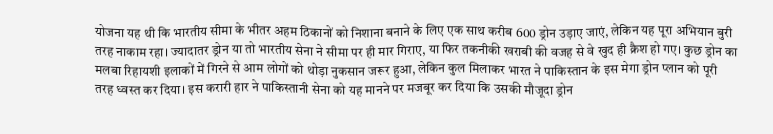योजना यह थी कि भारतीय सीमा के भीतर अहम ठिकानों को निशाना बनाने के लिए एक साथ करीब 600 ड्रोन उड़ाए जाएं, लेकिन यह पूरा अभियान बुरी तरह नाकाम रहा। ज्यादातर ड्रोन या तो भारतीय सेना ने सीमा पर ही मार गिराए, या फिर तकनीकी खराबी की वजह से वे खुद ही क्रैश हो गए। कुछ ड्रोन का मलबा रिहायशी इलाकों में गिरने से आम लोगों को थोड़ा नुकसान जरूर हुआ, लेकिन कुल मिलाकर भारत ने पाकिस्तान के इस मेगा ड्रोन प्लान को पूरी तरह ध्वस्त कर दिया। इस करारी हार ने पाकिस्तानी सेना को यह मानने पर मजबूर कर दिया कि उसकी मौजूदा ड्रोन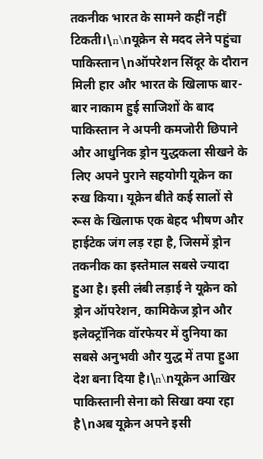तकनीक भारत के सामने कहीं नहीं टिकती।\n\nयूक्रेन से मदद लेने पहुंचा पाकिस्तान\nऑपरेशन सिंदूर के दौरान मिली हार और भारत के खिलाफ बार-बार नाकाम हुई साजिशों के बाद पाकिस्तान ने अपनी कमजोरी छिपाने और आधुनिक ड्रोन युद्धकला सीखने के लिए अपने पुराने सहयोगी यूक्रेन का रुख किया। यूक्रेन बीते कई सालों से रूस के खिलाफ एक बेहद भीषण और हाईटेक जंग लड़ रहा है, जिसमें ड्रोन तकनीक का इस्तेमाल सबसे ज्यादा हुआ है। इसी लंबी लड़ाई ने यूक्रेन को ड्रोन ऑपरेशन, कामिकेज ड्रोन और इलेक्ट्रॉनिक वॉरफेयर में दुनिया का सबसे अनुभवी और युद्ध में तपा हुआ देश बना दिया है।\n\nयूक्रेन आखिर पाकिस्तानी सेना को सिखा क्या रहा है\nअब यूक्रेन अपने इसी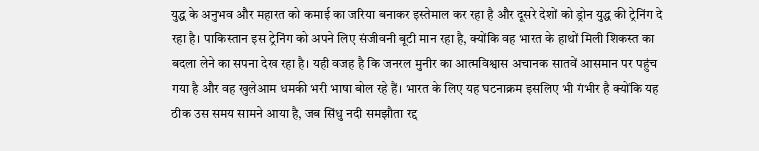युद्ध के अनुभव और महारत को कमाई का जरिया बनाकर इस्तेमाल कर रहा है और दूसरे देशों को ड्रोन युद्ध की ट्रेनिंग दे रहा है। पाकिस्तान इस ट्रेनिंग को अपने लिए संजीवनी बूटी मान रहा है, क्योंकि वह भारत के हाथों मिली शिकस्त का बदला लेने का सपना देख रहा है। यही वजह है कि जनरल मुनीर का आत्मविश्वास अचानक सातवें आसमान पर पहुंच गया है और वह खुलेआम धमकी भरी भाषा बोल रहे हैं। भारत के लिए यह घटनाक्रम इसलिए भी गंभीर है क्योंकि यह ठीक उस समय सामने आया है, जब सिंधु नदी समझौता रद्द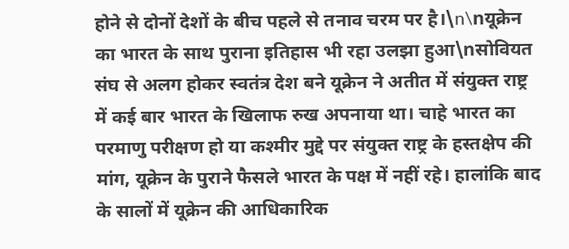होने से दोनों देशों के बीच पहले से तनाव चरम पर है।\n\nयूक्रेन का भारत के साथ पुराना इतिहास भी रहा उलझा हुआ\nसोवियत संघ से अलग होकर स्वतंत्र देश बने यूक्रेन ने अतीत में संयुक्त राष्ट्र में कई बार भारत के खिलाफ रुख अपनाया था। चाहे भारत का परमाणु परीक्षण हो या कश्मीर मुद्दे पर संयुक्त राष्ट्र के हस्तक्षेप की मांग, यूक्रेन के पुराने फैसले भारत के पक्ष में नहीं रहे। हालांकि बाद के सालों में यूक्रेन की आधिकारिक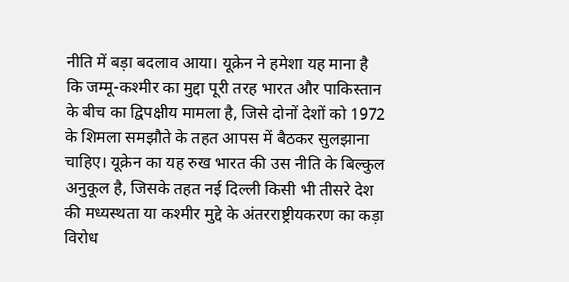नीति में बड़ा बदलाव आया। यूक्रेन ने हमेशा यह माना है कि जम्मू-कश्मीर का मुद्दा पूरी तरह भारत और पाकिस्तान के बीच का द्विपक्षीय मामला है, जिसे दोनों देशों को 1972 के शिमला समझौते के तहत आपस में बैठकर सुलझाना चाहिए। यूक्रेन का यह रुख भारत की उस नीति के बिल्कुल अनुकूल है, जिसके तहत नई दिल्ली किसी भी तीसरे देश की मध्यस्थता या कश्मीर मुद्दे के अंतरराष्ट्रीयकरण का कड़ा विरोध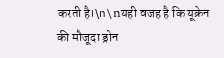करती है।\n\nयही वजह है कि यूक्रेन की मौजूदा ड्रोन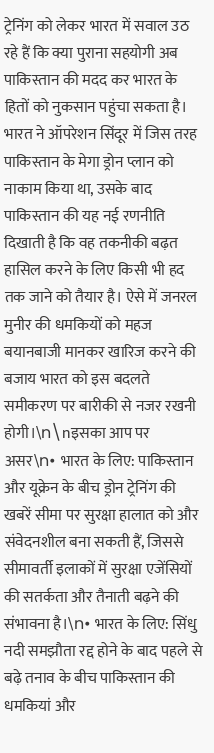ट्रेनिंग को लेकर भारत में सवाल उठ रहे हैं कि क्या पुराना सहयोगी अब पाकिस्तान की मदद कर भारत के हितों को नुकसान पहुंचा सकता है। भारत ने ऑपरेशन सिंदूर में जिस तरह पाकिस्तान के मेगा ड्रोन प्लान को नाकाम किया था, उसके बाद पाकिस्तान की यह नई रणनीति दिखाती है कि वह तकनीकी बढ़त हासिल करने के लिए किसी भी हद तक जाने को तैयार है। ऐसे में जनरल मुनीर की धमकियों को महज बयानबाजी मानकर खारिज करने की बजाय भारत को इस बदलते समीकरण पर बारीकी से नजर रखनी होगी।\n\nइसका आप पर असर\n• भारत के लिए: पाकिस्तान और यूक्रेन के बीच ड्रोन ट्रेनिंग की खबरें सीमा पर सुरक्षा हालात को और संवेदनशील बना सकती हैं, जिससे सीमावर्ती इलाकों में सुरक्षा एजेंसियों की सतर्कता और तैनाती बढ़ने की संभावना है।\n• भारत के लिए: सिंधु नदी समझौता रद्द होने के बाद पहले से बढ़े तनाव के बीच पाकिस्तान की धमकियां और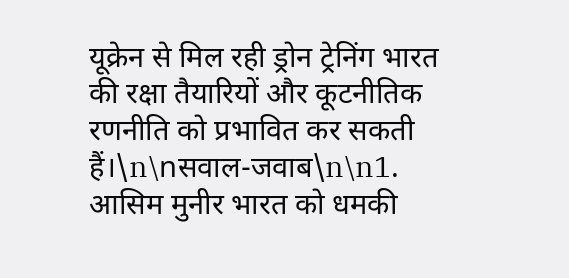यूक्रेन से मिल रही ड्रोन ट्रेनिंग भारत की रक्षा तैयारियों और कूटनीतिक रणनीति को प्रभावित कर सकती हैं।\n\nसवाल-जवाब\n\n1. आसिम मुनीर भारत को धमकी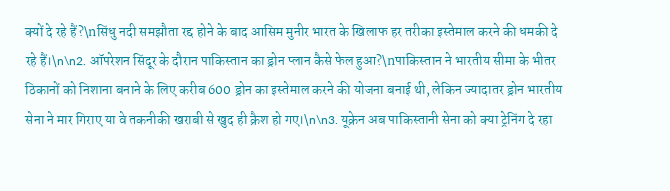क्यों दे रहे हैं?\nसिंधु नदी समझौता रद्द होने के बाद आसिम मुनीर भारत के खिलाफ हर तरीका इस्तेमाल करने की धमकी दे रहे हैं।\n\n2. ऑपरेशन सिंदूर के दौरान पाकिस्तान का ड्रोन प्लान कैसे फेल हुआ?\nपाकिस्तान ने भारतीय सीमा के भीतर ठिकानों को निशाना बनाने के लिए करीब 600 ड्रोन का इस्तेमाल करने की योजना बनाई थी, लेकिन ज्यादातर ड्रोन भारतीय सेना ने मार गिराए या वे तकनीकी खराबी से खुद ही क्रैश हो गए।\n\n3. यूक्रेन अब पाकिस्तानी सेना को क्या ट्रेनिंग दे रहा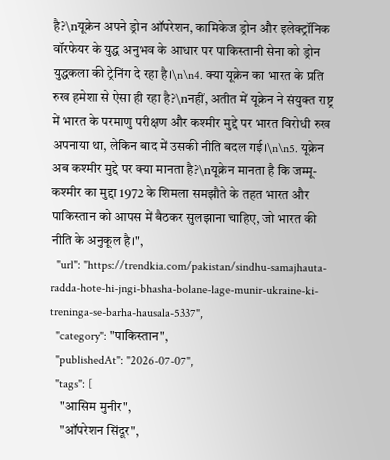है?\nयूक्रेन अपने ड्रोन ऑपरेशन, कामिकेज ड्रोन और इलेक्ट्रॉनिक वॉरफेयर के युद्ध अनुभव के आधार पर पाकिस्तानी सेना को ड्रोन युद्धकला की ट्रेनिंग दे रहा है।\n\n4. क्या यूक्रेन का भारत के प्रति रुख हमेशा से ऐसा ही रहा है?\nनहीं, अतीत में यूक्रेन ने संयुक्त राष्ट्र में भारत के परमाणु परीक्षण और कश्मीर मुद्दे पर भारत विरोधी रुख अपनाया था, लेकिन बाद में उसकी नीति बदल गई।\n\n5. यूक्रेन अब कश्मीर मुद्दे पर क्या मानता है?\nयूक्रेन मानता है कि जम्मू-कश्मीर का मुद्दा 1972 के शिमला समझौते के तहत भारत और पाकिस्तान को आपस में बैठकर सुलझाना चाहिए, जो भारत की नीति के अनुकूल है।",
  "url": "https://trendkia.com/pakistan/sindhu-samajhauta-radda-hote-hi-jngi-bhasha-bolane-lage-munir-ukraine-ki-treninga-se-barha-hausala-5337",
  "category": "पाकिस्तान",
  "publishedAt": "2026-07-07",
  "tags": [
    "आसिम मुनीर",
    "ऑपरेशन सिंदूर",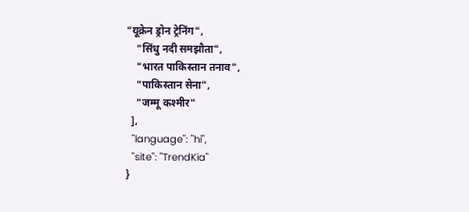"यूक्रेन ड्रोन ट्रेनिंग",
    "सिंधु नदी समझौता",
    "भारत पाकिस्तान तनाव",
    "पाकिस्तान सेना",
    "जम्मू कश्मीर"
  ],
  "language": "hi",
  "site": "TrendKia"
}